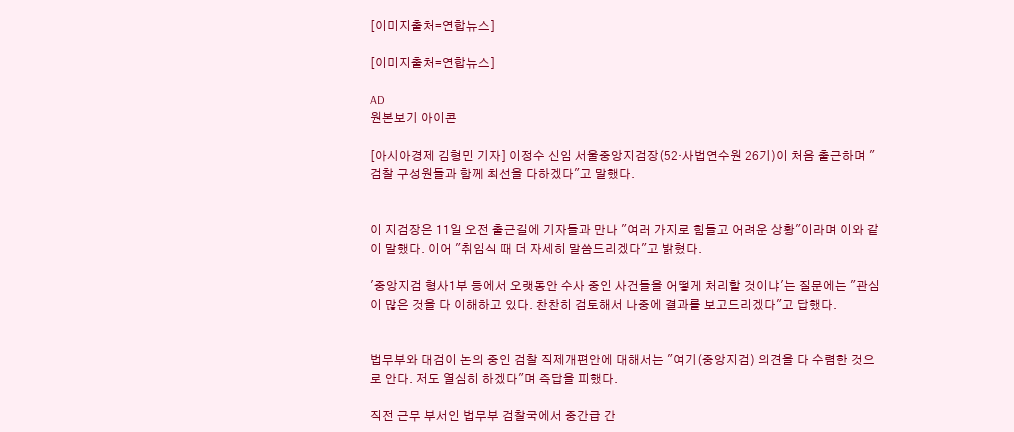[이미지출처=연합뉴스]

[이미지출처=연합뉴스]

AD
원본보기 아이콘

[아시아경제 김형민 기자] 이정수 신임 서울중앙지검장(52·사법연수원 26기)이 처음 출근하며 "검찰 구성원들과 함께 최선을 다하겠다"고 말했다.


이 지검장은 11일 오전 출근길에 기자들과 만나 "여러 가지로 힘들고 어려운 상황"이라며 이와 같이 말했다. 이어 "취임식 때 더 자세히 말씀드리겠다"고 밝혔다.

'중앙지검 형사1부 등에서 오랫동안 수사 중인 사건들을 어떻게 처리할 것이냐'는 질문에는 "관심이 많은 것을 다 이해하고 있다. 찬찬히 검토해서 나중에 결과를 보고드리겠다"고 답했다.


법무부와 대검이 논의 중인 검찰 직제개편안에 대해서는 "여기(중앙지검) 의견을 다 수렴한 것으로 안다. 저도 열심히 하겠다"며 즉답을 피했다.

직전 근무 부서인 법무부 검찰국에서 중간급 간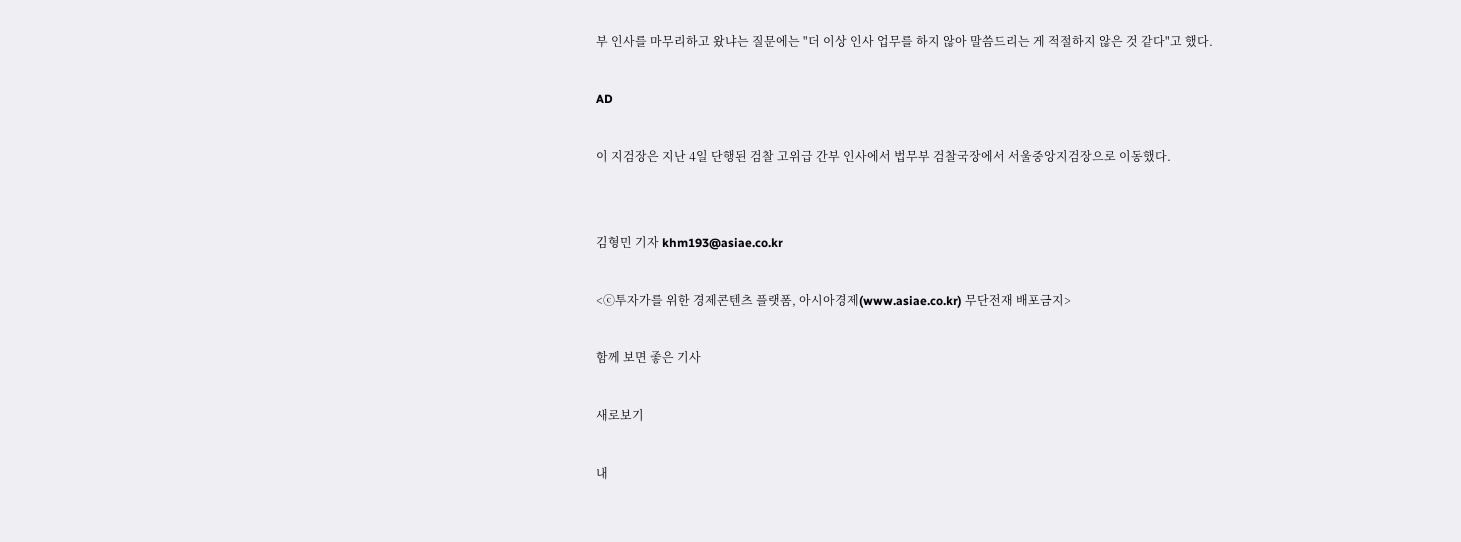부 인사를 마무리하고 왔냐는 질문에는 "더 이상 인사 업무를 하지 않아 말씀드리는 게 적절하지 않은 것 같다"고 했다.

AD

이 지검장은 지난 4일 단행된 검찰 고위급 간부 인사에서 법무부 검찰국장에서 서울중앙지검장으로 이동했다.


김형민 기자 khm193@asiae.co.kr

<ⓒ투자가를 위한 경제콘텐츠 플랫폼, 아시아경제(www.asiae.co.kr) 무단전재 배포금지>

함께 보면 좋은 기사

새로보기

내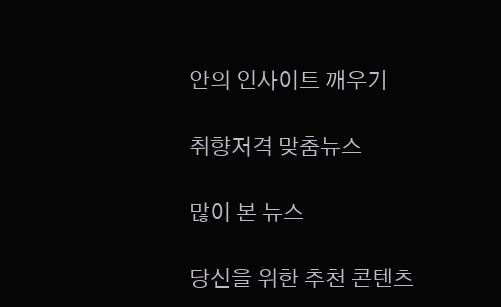안의 인사이트 깨우기

취향저격 맞춤뉴스

많이 본 뉴스

당신을 위한 추천 콘텐츠